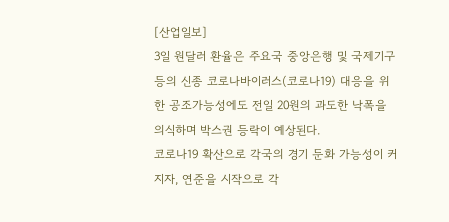[산업일보]
3일 원달러 환율은 주요국 중앙은행 및 국제기구 등의 신종 코로나바이러스(코로나19) 대응을 위한 공조가능성에도 전일 20원의 과도한 낙폭을 의식하며 박스권 등락이 예상된다.
코로나19 확산으로 각국의 경기 둔화 가능성이 커지자, 연준을 시작으로 각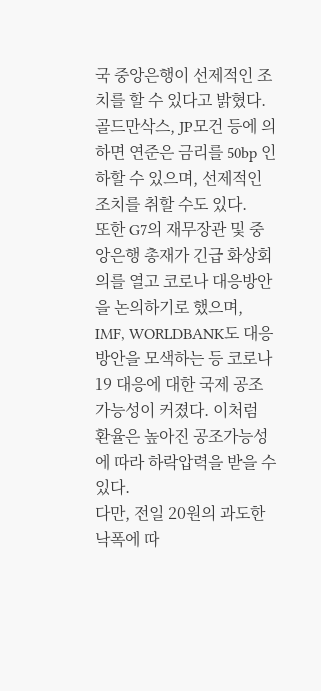국 중앙은행이 선제적인 조치를 할 수 있다고 밝혔다.
골드만삭스, JP모건 등에 의하면 연준은 금리를 50bp 인하할 수 있으며, 선제적인 조치를 취할 수도 있다.
또한 G7의 재무장관 및 중앙은행 총재가 긴급 화상회의를 열고 코로나 대응방안을 논의하기로 했으며, IMF, WORLDBANK도 대응방안을 모색하는 등 코로나19 대응에 대한 국제 공조가능성이 커졌다. 이처럼 환율은 높아진 공조가능성에 따라 하락압력을 받을 수 있다.
다만, 전일 20원의 과도한 낙폭에 따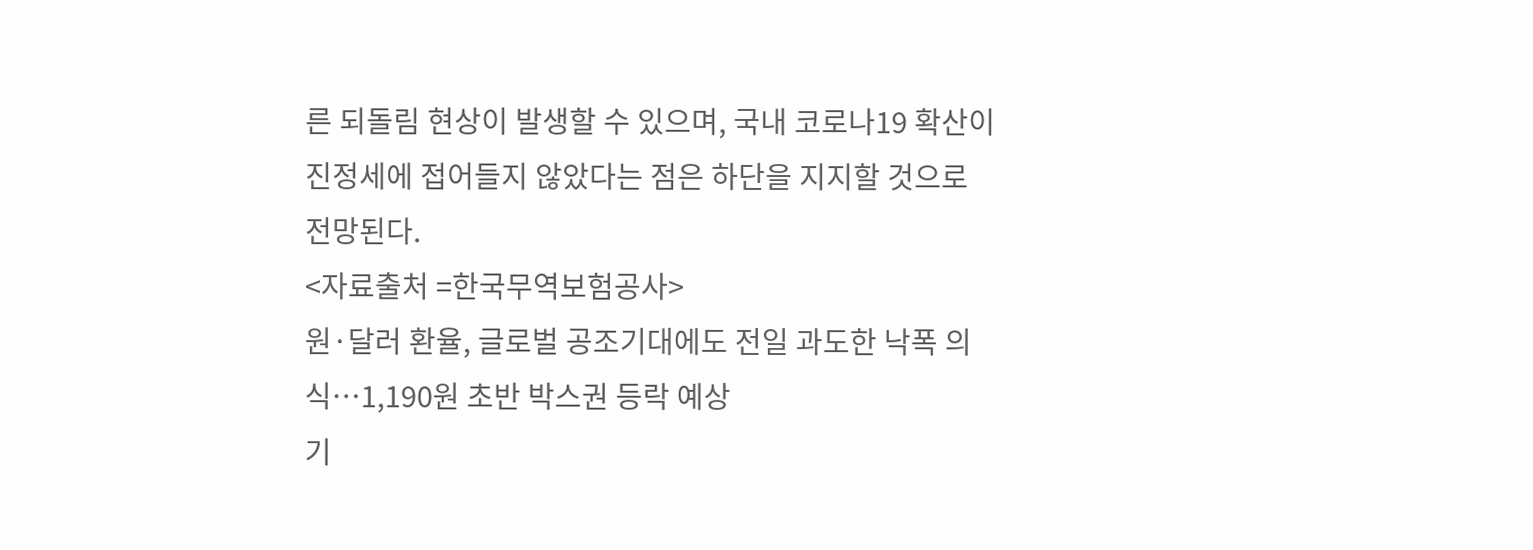른 되돌림 현상이 발생할 수 있으며, 국내 코로나19 확산이 진정세에 접어들지 않았다는 점은 하단을 지지할 것으로 전망된다.
<자료출처 =한국무역보험공사>
원·달러 환율, 글로벌 공조기대에도 전일 과도한 낙폭 의식…1,190원 초반 박스권 등락 예상
기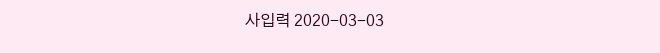사입력 2020-03-03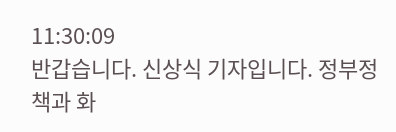11:30:09
반갑습니다. 신상식 기자입니다. 정부정책과 화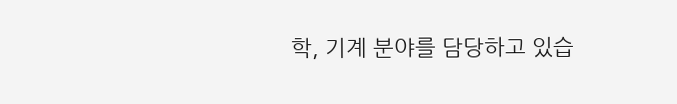학, 기계 분야를 담당하고 있습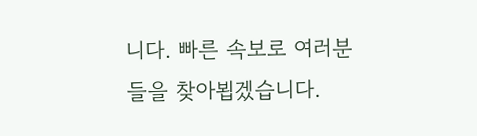니다. 빠른 속보로 여러분들을 찾아뵙겠습니다.